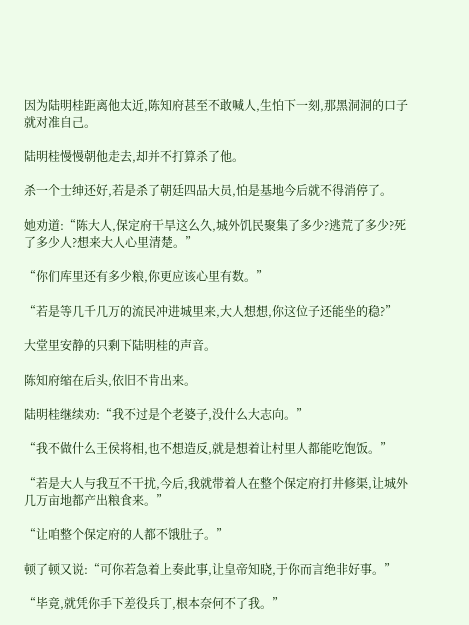因为陆明桂距离他太近,陈知府甚至不敢喊人,生怕下一刻,那黑洞洞的口子就对准自己。

陆明桂慢慢朝他走去,却并不打算杀了他。

杀一个士绅还好,若是杀了朝廷四品大员,怕是基地今后就不得消停了。

她劝道:“陈大人,保定府干旱这么久,城外饥民聚集了多少?逃荒了多少?死了多少人?想来大人心里清楚。”

“你们库里还有多少粮,你更应该心里有数。”

“若是等几千几万的流民冲进城里来,大人想想,你这位子还能坐的稳?”

大堂里安静的只剩下陆明桂的声音。

陈知府缩在后头,依旧不肯出来。

陆明桂继续劝:“我不过是个老婆子,没什么大志向。”

“我不做什么王侯将相,也不想造反,就是想着让村里人都能吃饱饭。”

“若是大人与我互不干扰,今后,我就带着人在整个保定府打井修渠,让城外几万亩地都产出粮食来。”

“让咱整个保定府的人都不饿肚子。”

顿了顿又说:“可你若急着上奏此事,让皇帝知晓,于你而言绝非好事。”

“毕竟,就凭你手下差役兵丁,根本奈何不了我。”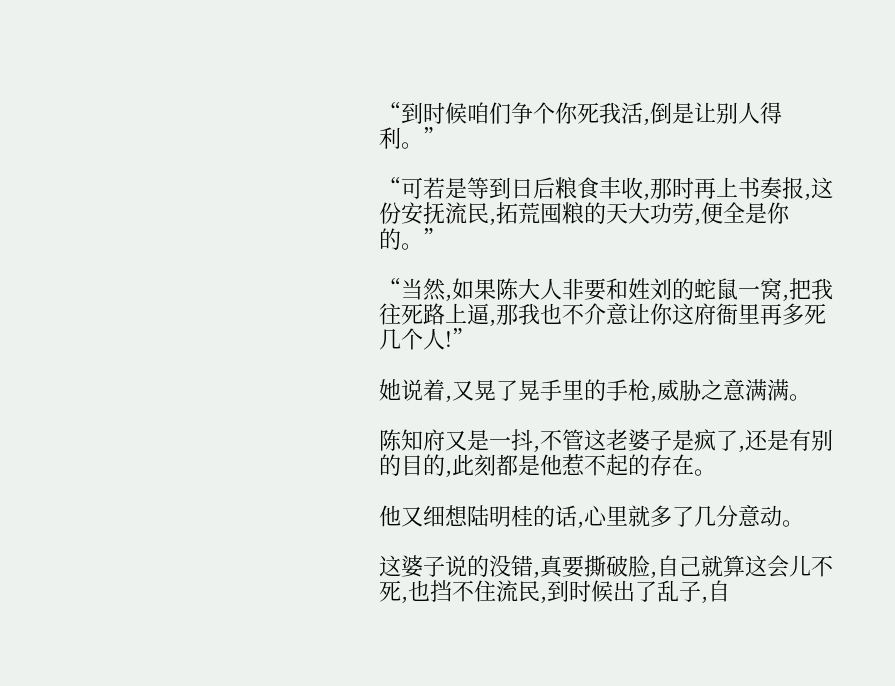“到时候咱们争个你死我活,倒是让别人得利。”

“可若是等到日后粮食丰收,那时再上书奏报,这份安抚流民,拓荒囤粮的天大功劳,便全是你的。”

“当然,如果陈大人非要和姓刘的蛇鼠一窝,把我往死路上逼,那我也不介意让你这府衙里再多死几个人!”

她说着,又晃了晃手里的手枪,威胁之意满满。

陈知府又是一抖,不管这老婆子是疯了,还是有别的目的,此刻都是他惹不起的存在。

他又细想陆明桂的话,心里就多了几分意动。

这婆子说的没错,真要撕破脸,自己就算这会儿不死,也挡不住流民,到时候出了乱子,自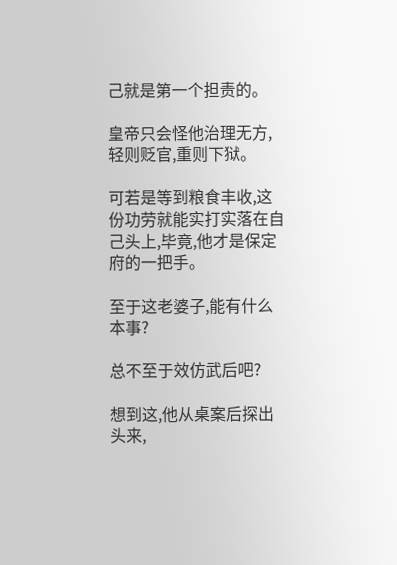己就是第一个担责的。

皇帝只会怪他治理无方,轻则贬官,重则下狱。

可若是等到粮食丰收,这份功劳就能实打实落在自己头上,毕竟,他才是保定府的一把手。

至于这老婆子,能有什么本事?

总不至于效仿武后吧?

想到这,他从桌案后探出头来,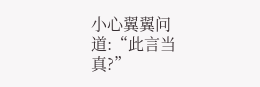小心翼翼问道:“此言当真?”